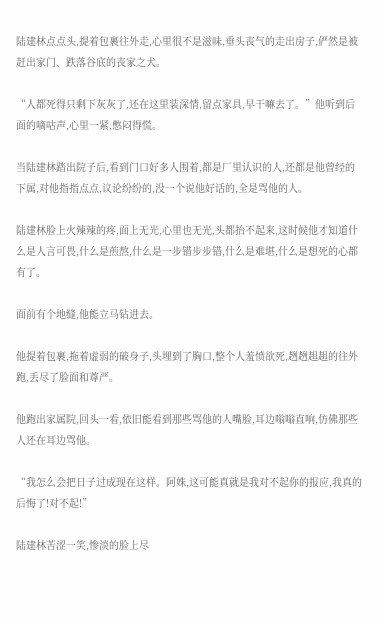陆建林点点头,提着包裹往外走,心里很不是滋味,垂头丧气的走出房子,俨然是被赶出家门、跌落谷底的丧家之犬。

“人都死得只剩下灰灰了,还在这里装深情,留点家具,早干嘛去了。”他听到后面的嘀咕声,心里一紧,憋闷得慌。

当陆建林踏出院子后,看到门口好多人围着,都是厂里认识的人,还都是他曾经的下属,对他指指点点,议论纷纷的,没一个说他好话的,全是骂他的人。

陆建林脸上火辣辣的疼,面上无光,心里也无光,头都抬不起来,这时候他才知道什么是人言可畏,什么是煎熬,什么是一步错步步错,什么是难堪,什么是想死的心都有了。

面前有个地缝,他能立马钻进去。

他提着包裹,拖着虚弱的破身子,头埋到了胸口,整个人羞愤欲死,趔趔趄趄的往外跑,丢尽了脸面和尊严。

他跑出家属院,回头一看,依旧能看到那些骂他的人嘴脸,耳边嗡嗡直响,仿佛那些人还在耳边骂他。

“我怎么会把日子过成现在这样。阿姝,这可能真就是我对不起你的报应,我真的后悔了!对不起!”

陆建林苦涩一笑,惨淡的脸上尽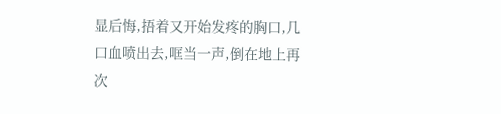显后悔,捂着又开始发疼的胸口,几口血喷出去,哐当一声,倒在地上再次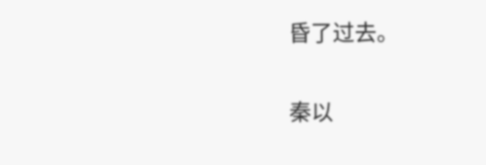昏了过去。

秦以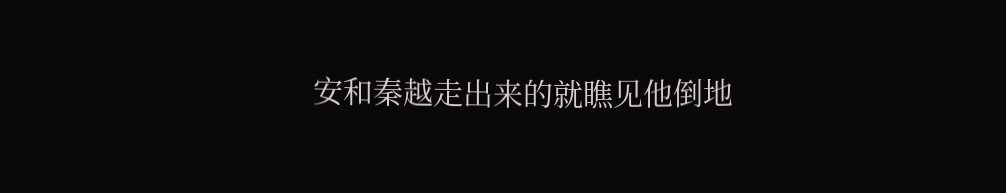安和秦越走出来的就瞧见他倒地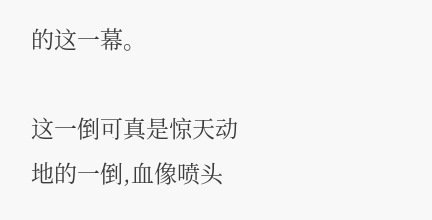的这一幕。

这一倒可真是惊天动地的一倒,血像喷头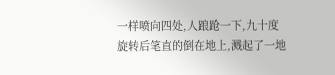一样喷向四处,人踉跄一下,九十度旋转后笔直的倒在地上,溅起了一地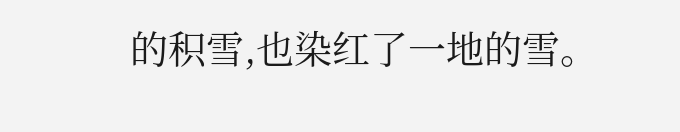的积雪,也染红了一地的雪。